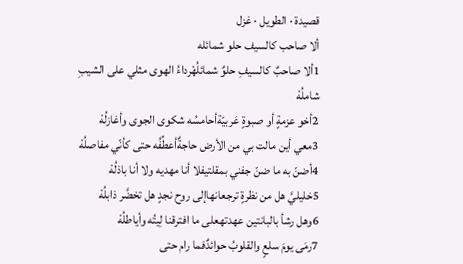قصيدة · الطويل · غزل
ألا صاحب كالسيف حلو شمائله
1ألا صاحبٌ كالسيفِ حلوٌ شمائلُهْرداءُ الهوى مثلي على الشيبِ شاملُهْ
2أخو عزمةٍ أو صبوةٍ عَربيّةأحامسُه شكوى الجوى وأغازلُهْ
3معي أين مالت بي من الأرض حاجةٌأعطِّفُه حتى كأنّي مفاصلُهْ
4أضنّ به ما ضنّ جفني بمقلتيفلا أنا مهديه ولا أنا باذلُهْ
5خليليَّ هل من نظرةٍ ترجعانهاإلى روح نجدٍ هل تخضَّر ذابلُهْ
6وهل رشأ بالبانتين عهدتهعلى ما افترقنا لِيتُه وأياطلُهْ
7رمَى يومَ سلعٍ والقلوبُ حوائدٌفما رام حتى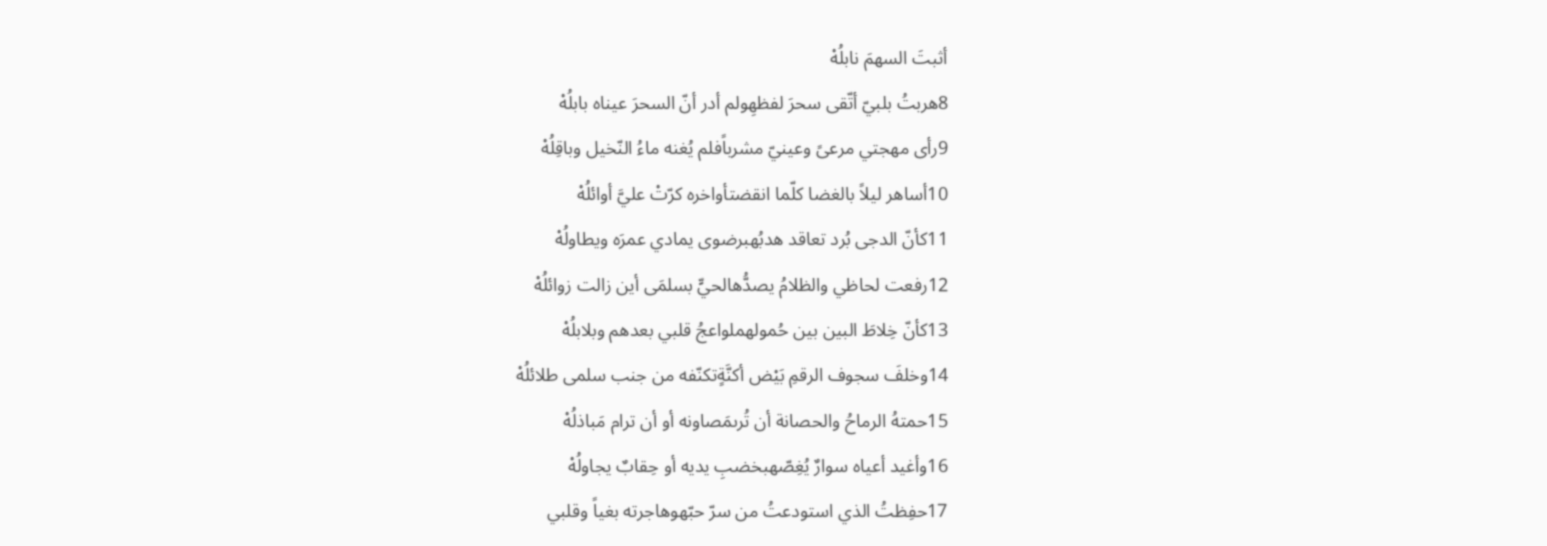أثبتَ السهمَ نابلُهْ
8هربتُ بلبيّ أتّقى سحرَ لفظهِولم أدر أنّ السحرَ عيناه بابلُهْ
9رأى مهجتي مرعىً وعينيّ مشرباًفلم يُغنه ماءُ النّخيل وباقِلُهْ
10أساهر ليلاً بالغضا كلّما انقضتأواخره كرّتْ عليَّ أوائلُهْ
11كأنّ الدجى بُرد تعاقد هدبُهبرضوى يمادي عمرَه ويطاولُهْ
12رفعت لحاظي والظلامُ يصدُّهالحيٍّ بسلمَى أين زالت زوائلُهْ
13كأنّ خِلاطَ البين بين حُمولهملواعجُ قلبي بعدهم وبلابلُهْ
14وخلفَ سجوف الرقمِ بَيْض أكنَّةٍتكنّفه من جنب سلمى طلائلُهْ
15حمتهُ الرماحُ والحصانة أن تُرىمَصاونه أو أن ترام مَباذلُهْ
16وأغيد أعياه سوارٌ يُغِصّهبخضبِ يديه أو حِقابٌ يجاولُهْ
17حفِظتُ الذي استودعتُ من سرّ حبّهوهاجرته بغياً وقلبي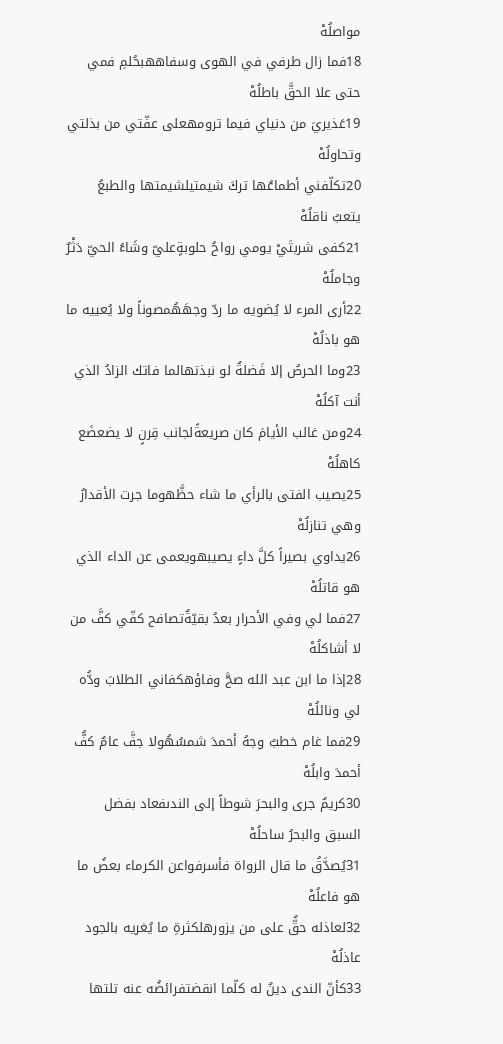مواصلُهْ
18فما زال طرفي في الهوى وسفاههبحُلمِ فمي حتى علا الحقَّ باطلُهْ
19عَذيريَ من دنياي فيما ترومهعلى عفّتي من بذلتي وتحاولُهْ
20تكلّفني أطماعُها تركَ شيمتيلشيمتها والطبعُ يتعبُ ناقلُهْ
21كفى شربتَيْ يومي رواحُ حلوبةٍعليّ وشَاءُ الحيّ دَثْرٌ وجاملُهْ
22أرى المرء لا يُضويه ما ردّ وجهَهُمصوناً ولا يُعييه ما هو باذلُهْ
23وما الحرصُ إلا فَضلةٌ لو نبذتهالما فاتك الزادُ الذي أنت آكلُهْ
24ومن غالب الأيامَ كان صريعةًلجانب قِرنٍ لا يضعضَع كاهلُهْ
25يصيب الفتى بالرأي ما شاء حظَّهوما جرت الأقدارُ وهي تنازلُهْ
26يداوي بصيراً كلَّ داءٍ يصيبهويعمى عن الداء الذي هو قاتلُهْ
27فما لي وفي الأحرار بعدُ بقيّةٌتصافح كفّي كفَّ من لا أشاكلُهْ
28إذا ما ابن عبد الله صحَّ وفاؤهكفاني الطلابَ ودُّه لي ونائلُهْ
29فما غام خطبٌ وجهُ أحمدَ شمسُهُولا جفَّ عامٌ كفُّ أحمدَ وابلُهْ
30كريمٌ جرى والبحرَ شوطاً إلى الندىفعاد بفضل السبق والبحرُ ساحلُهْ
31يُصدَّقُ ما قال الرواة فأسرفواعن الكرماء بعضُ ما هو فاعلُهْ
32لعاذله حقٌّ على من يزورهلكثرةِ ما يُغريه بالجود عاذلُهْ
33كأنّ الندى دينٌ له كلّما انقضتفرائضُه عنه تلتها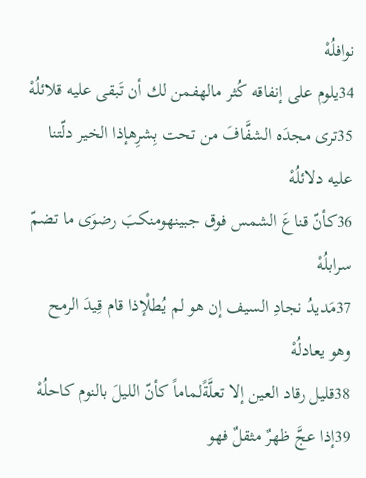نوافلُهْ
34يلوم على إنفاقه كُثر مالهفمن لك أن تَبقى عليه قلائلُهْ
35ترى مجدَه الشفَّافَ من تحت بِشرِهإذا الخير دلّتنا عليه دلائلُهْ
36كأنّ قناعَ الشمس فوق جبينهومنكبَ رضوَى ما تضمّ سرابلُهْ
37مَديدُ نجادِ السيف إن هو لم يُطلْإذا قام قِيدَ الرمح وهو يعادلُهْ
38قليل رقاد العين إلا تعلَّةًلماماً كأنّ الليلَ بالنوم كاحلُهْ
39إذا عجَّ ظهرٌ مثقلٌ فهو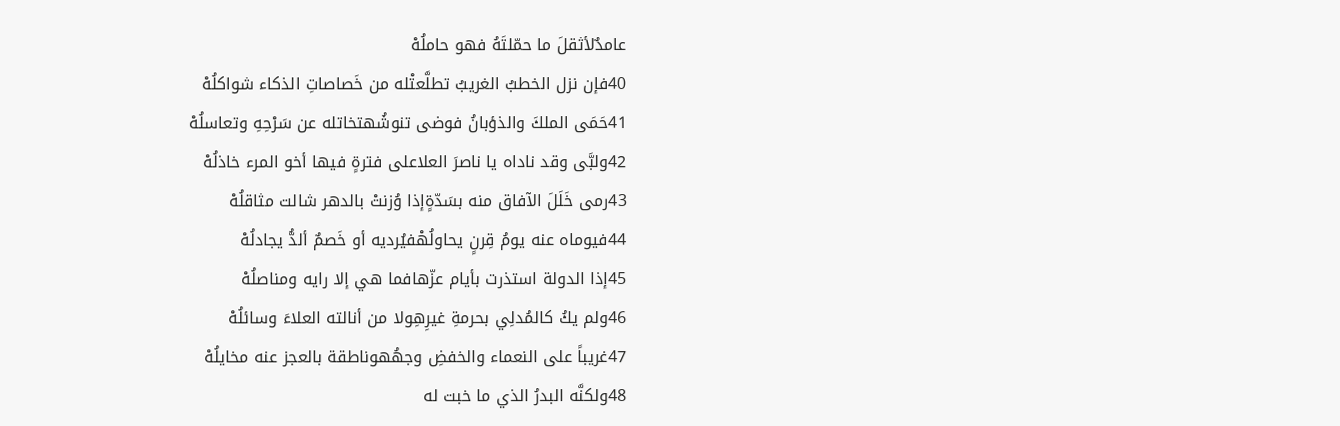عامدٌلأثقلَ ما حمّلتَهُ فهو حاملُهْ
40فإن نزل الخطبُ الغريبُ تطلَّعتْله من خَصاصاتِ الذكاء شواكلُهْ
41حَمَى الملكَ والذؤبانُ فوضى تنوشُهتخاتله عن سَرْحِهِ وتعاسلُهْ
42ولبَّى وقد ناداه يا ناصرَ العلاعلى فترةٍ فيها أخو المرء خاذلُهْ
43رمى خَلَلَ الآفاق منه بسَدّةٍإذا وُزنتْ بالدهر شالت مثاقلُهْ
44فيوماه عنه يومُ قِرنٍ يحاولُهْفيُرديه أو خَصمٌ ألدُّ يجادلُهْ
45إذا الدولة استذرت بأيام عزّهافما هي إلا رايه ومناصلُهْ
46ولم يكُ كالمُدلِي بحرمةِ غيرِهِولا من أنالته العلاءَ وسائلُهْ
47غريباً على النعماء والخفضِ وجهُهوناطقة بالعجز عنه مخايلُهْ
48ولكنَّه البدرُ الذي ما خبت له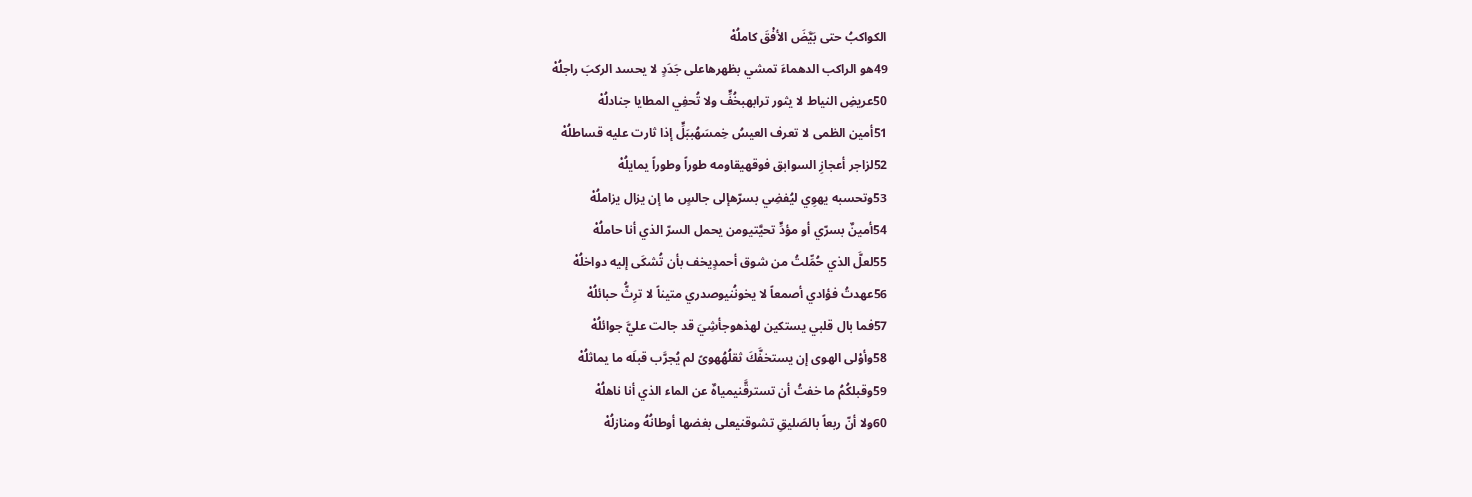الكواكبُ حتى بَيَّضَ الأفْقَ كاملُهْ
49هو الراكب الدهماءَ تمشي بظهرهاعلى جَدَدٍ لا يحسد الركبَ راجلُهْ
50عريضِ النياط لا يثور ترابهبخُفٍّ ولا تُحفِي المطايا جنادلُهْ
51أمين الظمى لا تعرف العيسُ خِمسَهُببَلٍّ إذا ثارت عليه قساطلُهْ
52لزاجر أعجازِ السوابق فوقهيقاومه طوراً وطوراً يمايلُهْ
53وتحسبه يهوِي ليُفضِي بسرّهإلى جالسٍ ما إن يزال يزاملُهْ
54أمينٌ بسرّي أو مؤدٍّ تحيَّتيومن يحمل السرّ الذي أنا حاملُهْ
55لعلَّ الذي حُمِّلتُ من شوق أحمدٍيخف بأن تُشكَى إليه دواخلُهْ
56عهدتُ فؤادي أصمعاً لا يخونُنيوصدري متيناً لا ترِثُّ حبائلُهْ
57فما بال قلبي يستكين لهذهوجأشِيَ قد جالت عليَّ جوائلُهْ
58وأوْلى الهوى إن يستخفَّكَ ثقلُهُهوىً لم يُجرَّب قبلَه ما يماثلُهْ
59وقبلكُمُ ما خفتُ أن تسترقَّنيمياهٌ عن الماء الذي أنا ناهلُهْ
60ولا أنّ ربعاً بالصَليقِ تشوقنيعلى بغضها أوطانُهُ ومنازلُهْ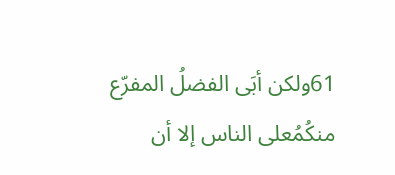61ولكن أبَى الفضلُ المفرّع منكُمُعلى الناس إلا أن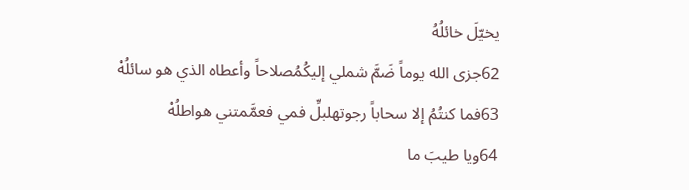يخيّلَ خائلُهُ
62جزى الله يوماً ضَمَّ شملي إليكُمُصلاحاً وأعطاه الذي هو سائلُهْ
63فما كنتُمُ إلا سحاباً رجوتهلبلِّ فمي فعمَّمتني هواطلُهْ
64ويا طيبَ ما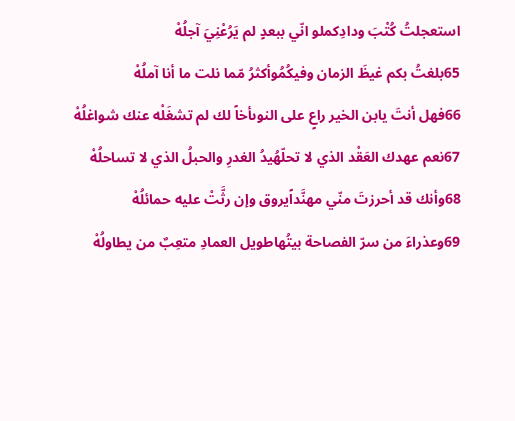استعجلتُ كُتْبَ ودادِكملو انّي ببعدٍ لم يَرُعْنِيَ آجلُهْ
65بلغتُ بكم غيظَ الزمان وفيكُمُوأكثرُ مّما نلت ما أنا آملُهْ
66فهل أنتَ يابن الخير راعٍ على النوىأخاً لك لم تشغَلْه عنك شواغلُهْ
67نعم عهدك العَقْد الذي لا تحلّهُيدُ الغدرِ والحبلُ الذي لا تساحلُهْ
68وأنك قد أحرزتَ منّي مهنَّداًيروق وإن رثَّتْ عليه حمائلُهْ
69وعذراءَ من سرّ الفصاحة بيتُهاطويل العمادِ متعِبٌ من يطاولُهْ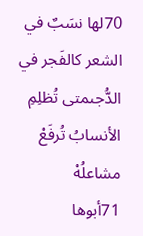70لها نسَبٌ في الشعر كالفَجر في الدُّجىمتى تُظلِمِ الأنسابُ تُرفَعْ مشاعلُهْ
71أبوها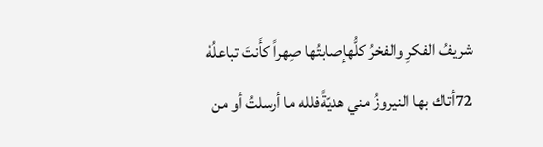شريفُ الفكرِ والفخرُ كلُّهإصابتُها صِهراً كأَنتَ تباعلُهْ
72أتاك بها النيروزُ مني هديّةًفلله ما أرسلتُ أو من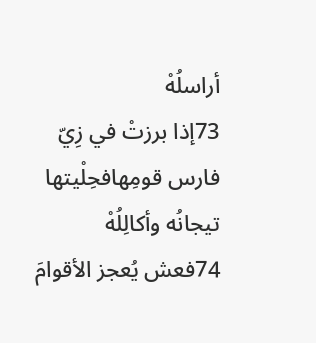أراسلُهْ
73إذا برزتْ في زِيّ فارس قومِهافحِلْيتها تيجانُه وأكالِلُهْ
74فعش يُعجز الأقوامَ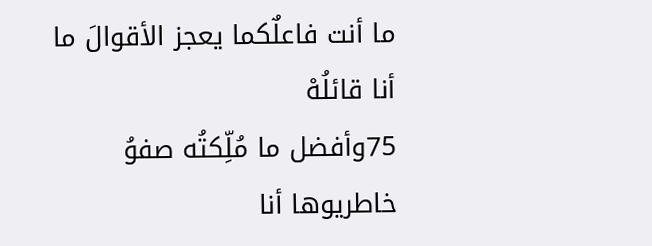ما أنت فاعلٌكما يعجز الأقوالَ ما أنا قائلُهْ
75وأفضل ما مُلِّكتُه صفوُ خاطريوها أنا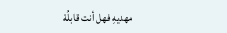مهديهِ فهل أنت قابلُهْ